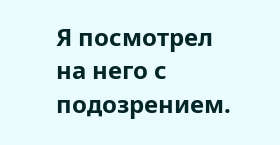Я посмотрел на него с подозрением.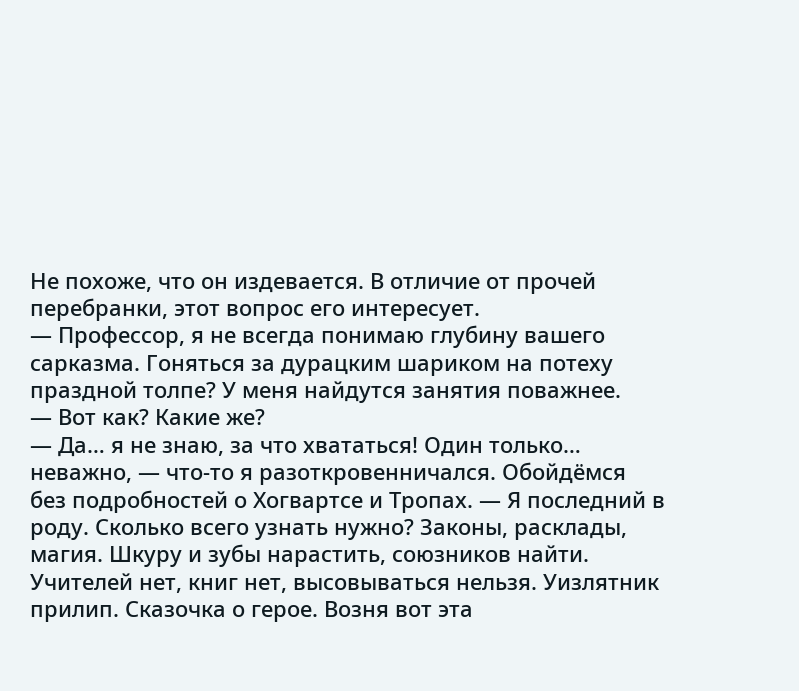Не похоже, что он издевается. В отличие от прочей перебранки, этот вопрос его интересует.
— Профессор, я не всегда понимаю глубину вашего сарказма. Гоняться за дурацким шариком на потеху праздной толпе? У меня найдутся занятия поважнее.
— Вот как? Какие же?
— Да… я не знаю, за что хвататься! Один только… неважно, — что-то я разоткровенничался. Обойдёмся без подробностей о Хогвартсе и Тропах. — Я последний в роду. Сколько всего узнать нужно? Законы, расклады, магия. Шкуру и зубы нарастить, союзников найти. Учителей нет, книг нет, высовываться нельзя. Уизлятник прилип. Сказочка о герое. Возня вот эта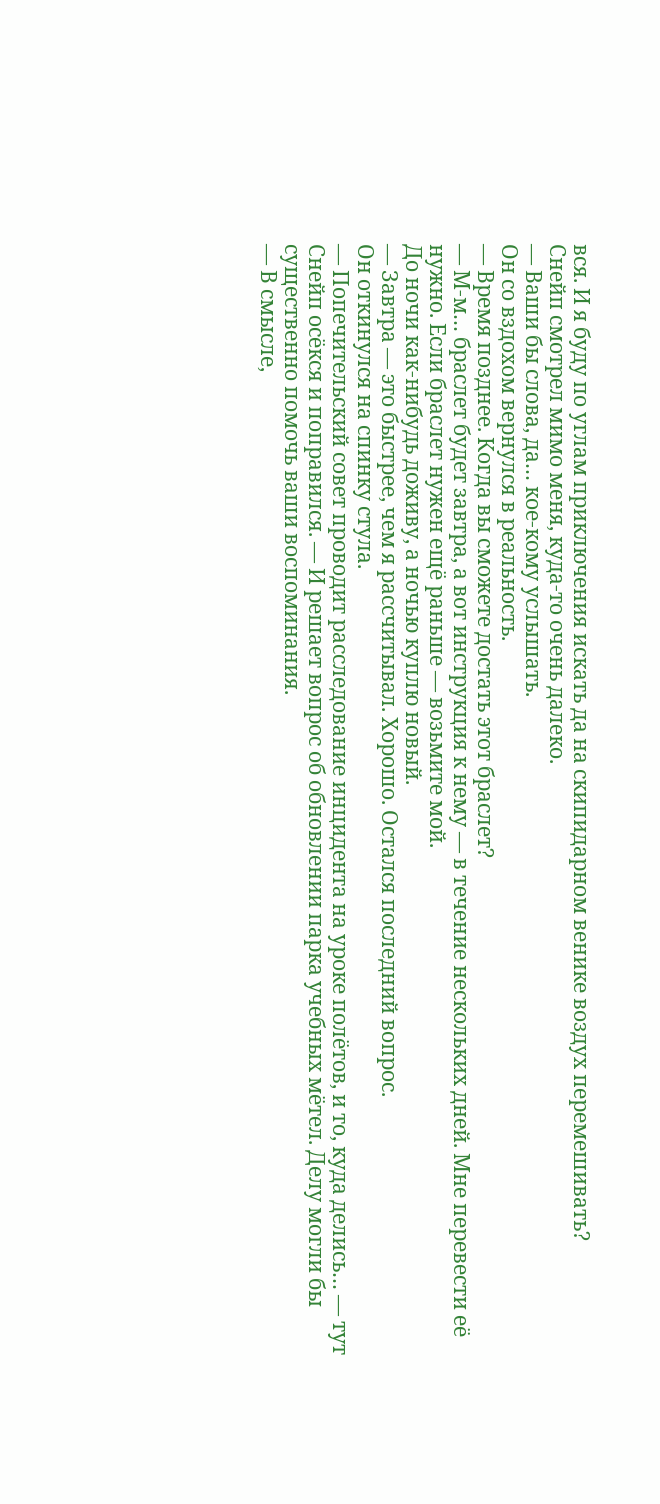вся. И я буду по углам приключения искать да на скипидарном венике воздух перемешивать?
Снейп смотрел мимо меня, куда-то очень далеко.
— Ваши бы слова, да… кое-кому услышать.
Он со вздохом вернулся в реальность.
— Время позднее. Когда вы сможете достать этот браслет?
— М-м… браслет будет завтра, а вот инструкция к нему — в течение нескольких дней. Мне перевести её нужно. Если браслет нужен ещё раньше — возьмите мой.
До ночи как-нибудь доживу, а ночью куплю новый.
— Завтра — это быстрее, чем я рассчитывал. Хорошо. Остался последний вопрос.
Он откинулся на спинку стула.
— Попечительский совет проводит расследование инцидента на уроке полётов, и то, куда делись… — тут Снейп осёкся и поправился. — И решает вопрос об обновлении парка учебных мётел. Делу могли бы существенно помочь ваши воспоминания.
— В смысле,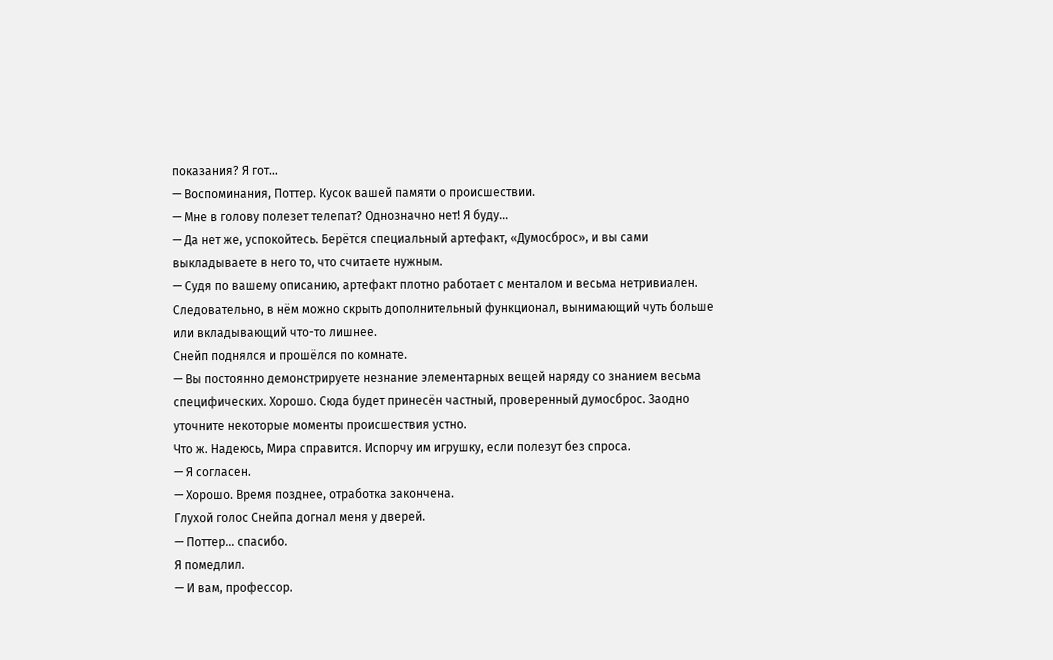показания? Я гот…
— Воспоминания, Поттер. Кусок вашей памяти о происшествии.
— Мне в голову полезет телепат? Однозначно нет! Я буду…
— Да нет же, успокойтесь. Берётся специальный артефакт, «Думосброс», и вы сами выкладываете в него то, что считаете нужным.
— Судя по вашему описанию, артефакт плотно работает с менталом и весьма нетривиален. Следовательно, в нём можно скрыть дополнительный функционал, вынимающий чуть больше или вкладывающий что-то лишнее.
Снейп поднялся и прошёлся по комнате.
— Вы постоянно демонстрируете незнание элементарных вещей наряду со знанием весьма специфических. Хорошо. Сюда будет принесён частный, проверенный думосброс. Заодно уточните некоторые моменты происшествия устно.
Что ж. Надеюсь, Мира справится. Испорчу им игрушку, если полезут без спроса.
— Я согласен.
— Хорошо. Время позднее, отработка закончена.
Глухой голос Снейпа догнал меня у дверей.
— Поттер… спасибо.
Я помедлил.
— И вам, профессор.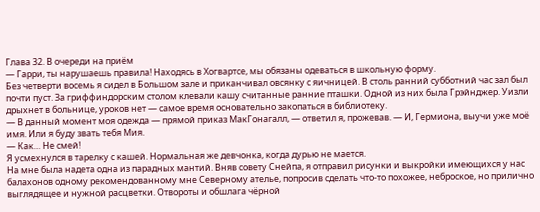Глава 32. В очереди на приём
— Гарри, ты нарушаешь правила! Находясь в Хогвартсе, мы обязаны одеваться в школьную форму.
Без четверти восемь я сидел в Большом зале и приканчивал овсянку с яичницей. В столь ранний субботний час зал был почти пуст. За гриффиндорским столом клевали кашу считанные ранние пташки. Одной из них была Грэйнджер. Уизли дрыхнет в больнице, уроков нет — самое время основательно закопаться в библиотеку.
— В данный момент моя одежда — прямой приказ МакГонагалл, — ответил я, прожевав. — И, Гермиона, выучи уже моё имя. Или я буду звать тебя Мия.
— Как… Не смей!
Я усмехнулся в тарелку с кашей. Нормальная же девчонка, когда дурью не мается.
На мне была надета одна из парадных мантий. Вняв совету Снейпа, я отправил рисунки и выкройки имеющихся у нас балахонов одному рекомендованному мне Северному ателье, попросив сделать что-то похожее, неброское, но прилично выглядящее и нужной расцветки. Отвороты и обшлага чёрной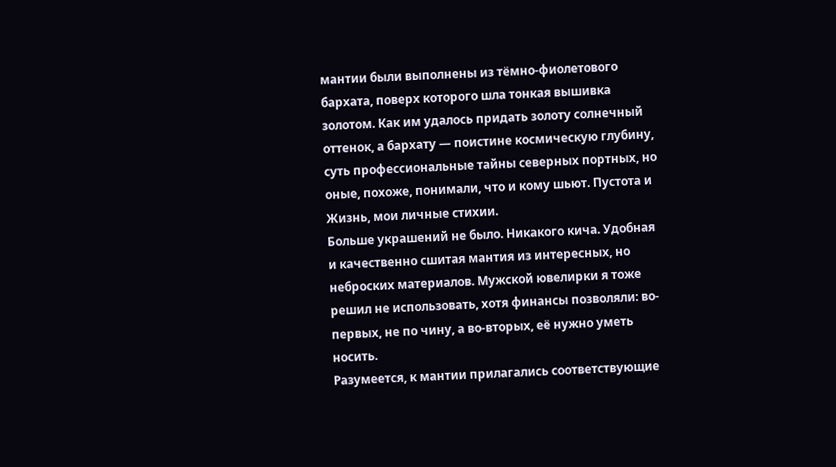мантии были выполнены из тёмно-фиолетового бархата, поверх которого шла тонкая вышивка золотом. Как им удалось придать золоту солнечный оттенок, а бархату — поистине космическую глубину, суть профессиональные тайны северных портных, но оные, похоже, понимали, что и кому шьют. Пустота и Жизнь, мои личные стихии.
Больше украшений не было. Никакого кича. Удобная и качественно сшитая мантия из интересных, но неброских материалов. Мужской ювелирки я тоже решил не использовать, хотя финансы позволяли: во-первых, не по чину, а во-вторых, её нужно уметь носить.
Разумеется, к мантии прилагались соответствующие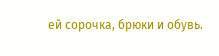ей сорочка, брюки и обувь.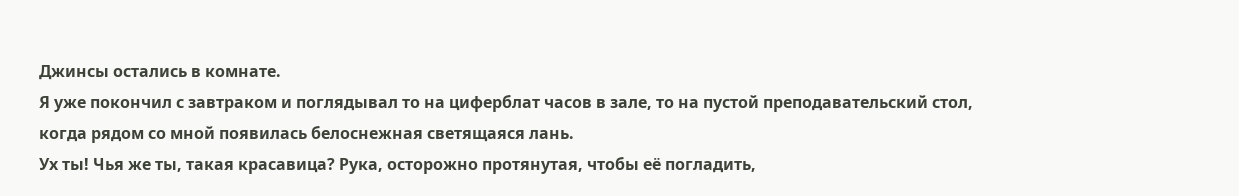Джинсы остались в комнате.
Я уже покончил с завтраком и поглядывал то на циферблат часов в зале, то на пустой преподавательский стол, когда рядом со мной появилась белоснежная светящаяся лань.
Ух ты! Чья же ты, такая красавица? Рука, осторожно протянутая, чтобы её погладить,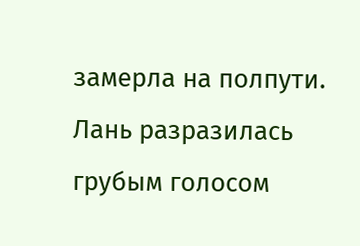замерла на полпути. Лань разразилась грубым голосом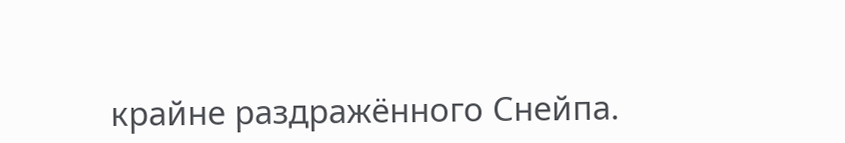крайне раздражённого Снейпа.